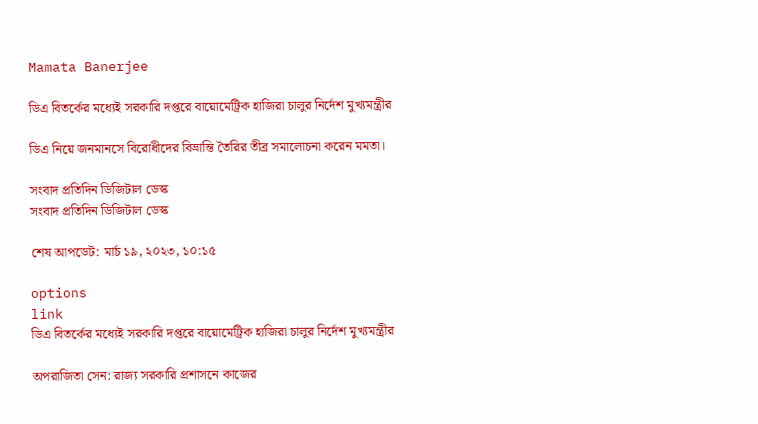Mamata Banerjee

ডিএ বিতর্কের মধ্যেই সরকারি দপ্তরে বায়োমেট্রিক হাজিরা চালুর নির্দেশ মুখ্যমন্ত্রীর

ডিএ নিয়ে জনমানসে বিরোধীদের বিভ্রান্তি তৈরির তীব্র সমালোচনা করেন মমতা।

সংবাদ প্রতিদিন ডিজিটাল ডেস্ক
সংবাদ প্রতিদিন ডিজিটাল ডেস্ক

শেষ আপডেট: মার্চ ১৯, ২০২৩, ১০:১৫

options
link
ডিএ বিতর্কের মধ্যেই সরকারি দপ্তরে বায়োমেট্রিক হাজিরা চালুর নির্দেশ মুখ্যমন্ত্রীর

অপরাজিতা সেন: রাজ্য সরকারি প্রশাসনে কাজের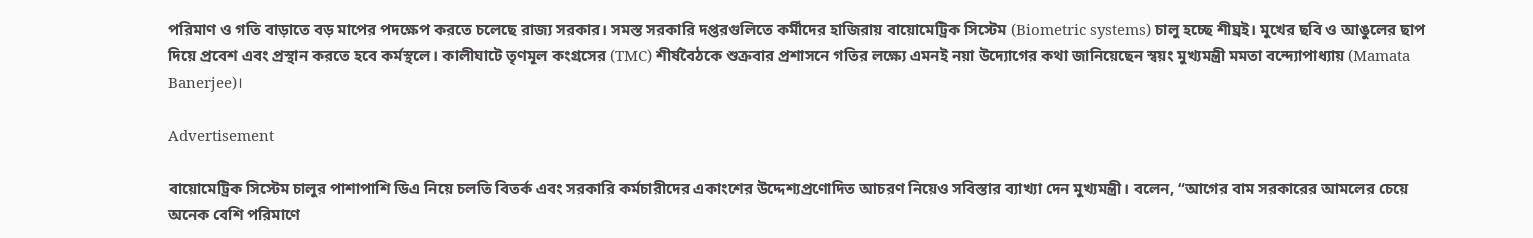পরিমাণ ও গতি বাড়াতে বড় মাপের পদক্ষেপ করতে চলেছে রাজ্য সরকার। সমস্ত সরকারি দপ্তরগুলিতে কর্মীদের হাজিরায় বায়োমেট্রিক সিস্টেম (Biometric systems) চালু হচ্ছে শীঘ্রই। মুখের ছবি ও আঙুলের ছাপ দিয়ে প্রবেশ এবং প্রস্থান করতে হবে কর্মস্থলে। কালীঘাটে তৃণমূল কংগ্রসের (TMC) শীর্ষবৈঠকে শুক্রবার প্রশাসনে গতির লক্ষ্যে এমনই নয়া উদ্যোগের কথা জানিয়েছেন স্বয়ং মুখ্যমন্ত্রী মমতা বন্দ্যোপাধ্যায় (Mamata Banerjee)।

Advertisement

বায়োমেট্রিক সিস্টেম চালুর পাশাপাশি ডিএ নিয়ে চলতি বিতর্ক এবং সরকারি কর্মচারীদের একাংশের উদ্দেশ্যপ্রণোদিত আচরণ নিয়েও সবিস্তার ব্যাখ্যা দেন মুখ্যমন্ত্রী। বলেন, “আগের বাম সরকারের আমলের চেয়ে অনেক বেশি পরিমাণে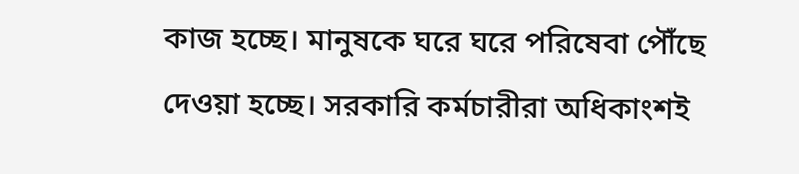কাজ হচ্ছে। মানুষকে ঘরে ঘরে পরিষেবা পৌঁছে দেওয়া হচ্ছে। সরকারি কর্মচারীরা অধিকাংশই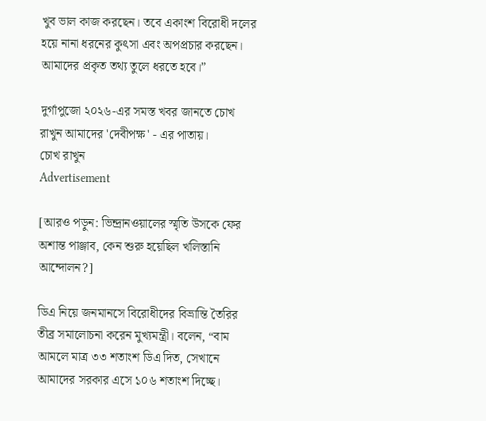খুব ভাল কাজ করছেন। তবে একাংশ বিরোধী দলের হয়ে নানা ধরনের কুৎসা এবং অপপ্রচার করছেন। আমাদের প্রকৃত তথ্য তুলে ধরতে হবে।”

দুর্গাপুজো ২০২৬-এর সমস্ত খবর জানতে চোখ রাখুন আমাদের 'দেবীপক্ষ' - এর পাতায়।
চোখ রাখুন
Advertisement

[আরও পড়ুন: ভিন্দ্রানওয়ালের স্মৃতি উসকে ফের অশান্ত পাঞ্জাব, কেন শুরু হয়েছিল খলিস্তানি আন্দোলন?]

ডিএ নিয়ে জনমানসে বিরোধীদের বিভ্রান্তি তৈরির তীব্র সমালোচনা করেন মুখ্যমন্ত্রী। বলেন, “বাম আমলে মাত্র ৩৩ শতাংশ ডিএ দিত, সেখানে আমাদের সরকার এসে ১০৬ শতাংশ দিচ্ছে।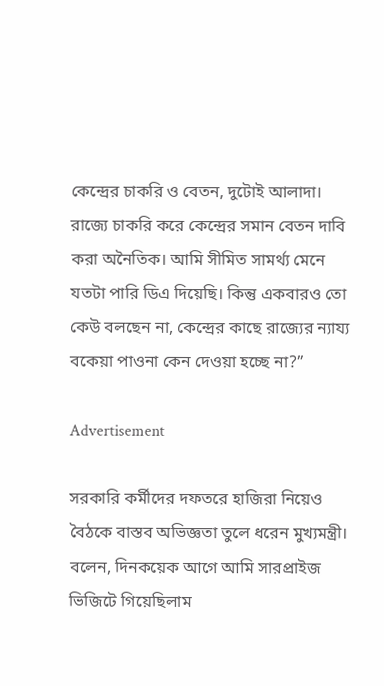কেন্দ্রের চাকরি ও বেতন, দুটোই আলাদা। রাজ্যে চাকরি করে কেন্দ্রের সমান বেতন দাবি করা অনৈতিক। আমি সীমিত সামর্থ্য মেনে যতটা পারি ডিএ দিয়েছি। কিন্তু একবারও তো কেউ বলছেন না, কেন্দ্রের কাছে রাজ্যের ন‌্যায্য বকেয়া পাওনা কেন দেওয়া হচ্ছে না?”

Advertisement

সরকারি কর্মীদের দফতরে হাজিরা নিয়েও বৈঠকে বাস্তব অভিজ্ঞতা তুলে ধরেন মুখ্যমন্ত্রী। বলেন, দিনকয়েক আগে আমি সারপ্রাইজ ভিজিটে গিয়েছিলাম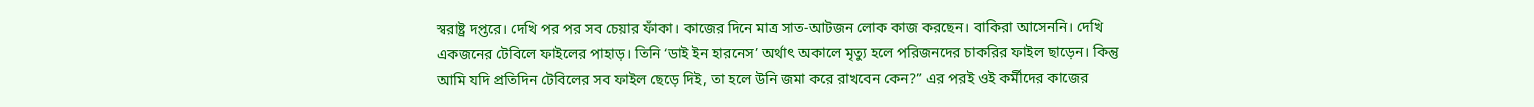স্বরাষ্ট্র দপ্তরে। দেখি পর পর সব চেয়ার ফাঁকা। কাজের দিনে মাত্র সাত-আটজন লোক কাজ করছেন। বাকিরা আসেননি। দেখি একজনের টেবিলে ফাইলের পাহাড়। তিনি ‘ডাই ইন হারনেস’ অর্থাৎ অকালে মৃত্যু হলে পরিজনদের চাকরির ফাইল ছাড়েন। কিন্তু আমি যদি প্রতিদিন টেবিলের সব ফাইল ছেড়ে দিই, তা হলে উনি জমা করে রাখবেন কেন?” এর পরই ওই কর্মীদের কাজের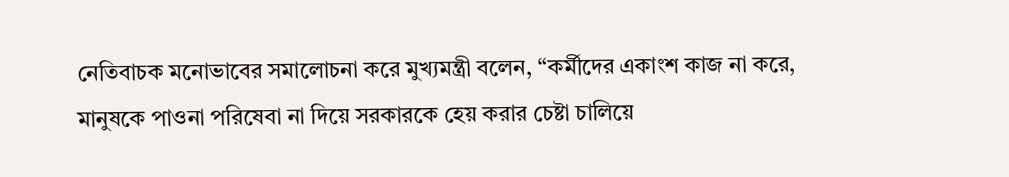নেতিবাচক মনোভাবের সমালোচনা করে মুখ্যমন্ত্রী বলেন, “কর্মীদের একাংশ কাজ না করে, মানুষকে পাওনা পরিষেবা না দিয়ে সরকারকে হেয় করার চেষ্টা চালিয়ে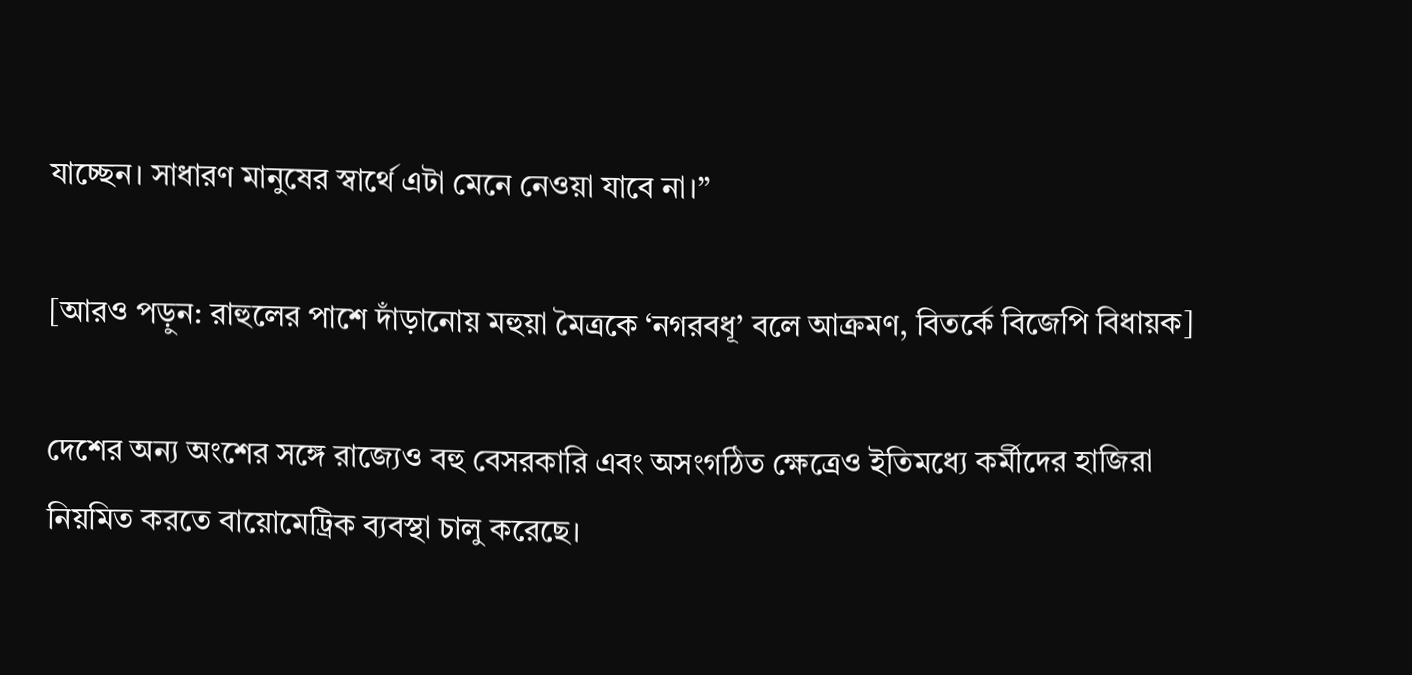যাচ্ছেন। সাধারণ মানুষের স্বার্থে এটা মেনে নেওয়া যাবে না।”

[আরও পড়ুন: রাহুলের পাশে দাঁড়ানোয় মহুয়া মৈত্রকে ‘নগরবধূ’ বলে আক্রমণ, বিতর্কে বিজেপি বিধায়ক]

দেশের অন্য অংশের সঙ্গে রাজ্যেও বহু বেসরকারি এবং অসংগঠিত ক্ষেত্রেও ইতিমধ্যে কর্মীদের হাজিরা নিয়মিত করতে বায়োমেট্রিক ব‌্যবস্থা চালু করেছে।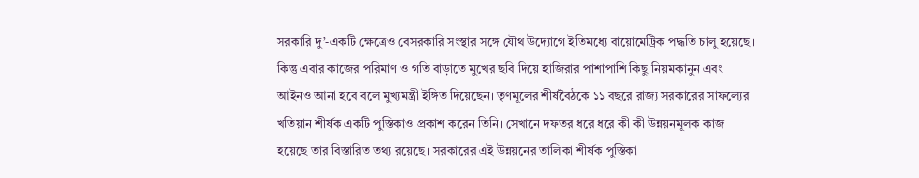সরকারি দু’-একটি ক্ষেত্রেও বেসরকারি সংস্থার সঙ্গে যৌথ উদ্যোগে ইতিমধ্যে বায়োমেট্রিক পদ্ধতি চালু হয়েছে। কিন্তু এবার কাজের পরিমাণ ও গতি বাড়াতে মুখের ছবি দিয়ে হাজিরার পাশাপাশি কিছু নিয়মকানুন এবং আইনও আনা হবে বলে মুখ্যমন্ত্রী ইঙ্গিত দিয়েছেন। তৃণমূলের শীর্ষবৈঠকে ১১ বছরে রাজ্য সরকারের সাফল্যের খতিয়ান শীর্ষক একটি পুস্তিকাও প্রকাশ করেন তিনি। সেখানে দফতর ধরে ধরে কী কী উন্নয়নমূলক কাজ হয়েছে তার বিস্তারিত তথ্য রয়েছে। সরকারের এই উন্নয়নের তালিকা শীর্ষক পুস্তিকা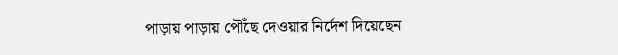পাড়ায় পাড়ায় পৌঁছে দেওয়ার নির্দেশ দিয়েছেন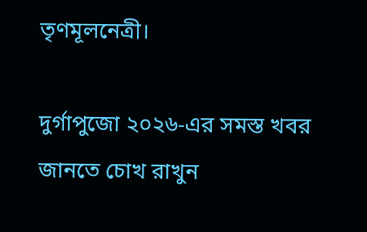তৃণমূলনেত্রী।

দুর্গাপুজো ২০২৬-এর সমস্ত খবর জানতে চোখ রাখুন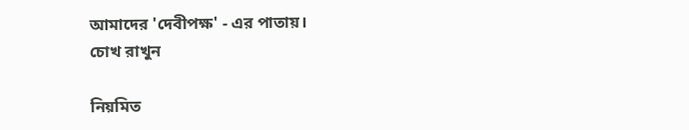আমাদের 'দেবীপক্ষ' - এর পাতায়।
চোখ রাখুন

নিয়মিত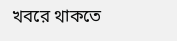খবরে থাকতে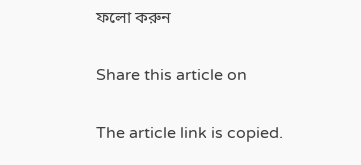ফলো করুন

Share this article on

The article link is copied.